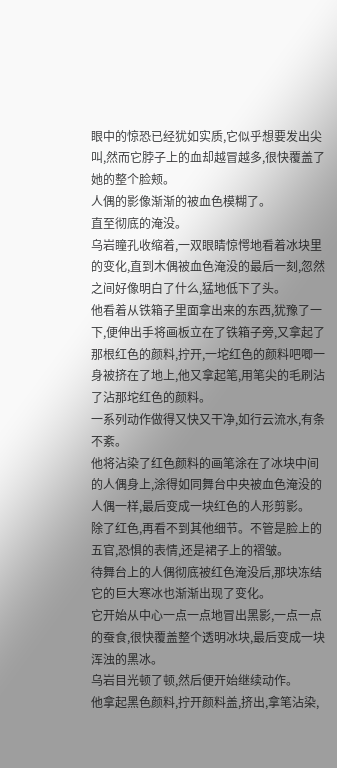眼中的惊恐已经犹如实质,它似乎想要发出尖叫,然而它脖子上的血却越冒越多,很快覆盖了她的整个脸颊。
人偶的影像渐渐的被血色模糊了。
直至彻底的淹没。
乌岩瞳孔收缩着,一双眼睛惊愕地看着冰块里的变化,直到木偶被血色淹没的最后一刻,忽然之间好像明白了什么,猛地低下了头。
他看着从铁箱子里面拿出来的东西,犹豫了一下,便伸出手将画板立在了铁箱子旁,又拿起了那根红色的颜料,拧开,一坨红色的颜料吧唧一身被挤在了地上,他又拿起笔,用笔尖的毛刷沾了沾那坨红色的颜料。
一系列动作做得又快又干净,如行云流水,有条不紊。
他将沾染了红色颜料的画笔涂在了冰块中间的人偶身上,涂得如同舞台中央被血色淹没的人偶一样,最后变成一块红色的人形剪影。
除了红色,再看不到其他细节。不管是脸上的五官,恐惧的表情,还是裙子上的褶皱。
待舞台上的人偶彻底被红色淹没后,那块冻结它的巨大寒冰也渐渐出现了变化。
它开始从中心一点一点地冒出黑影,一点一点的蚕食,很快覆盖整个透明冰块,最后变成一块浑浊的黑冰。
乌岩目光顿了顿,然后便开始继续动作。
他拿起黑色颜料,拧开颜料盖,挤出,拿笔沾染,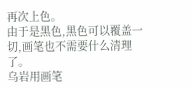再次上色。
由于是黑色,黑色可以覆盖一切,画笔也不需要什么清理了。
乌岩用画笔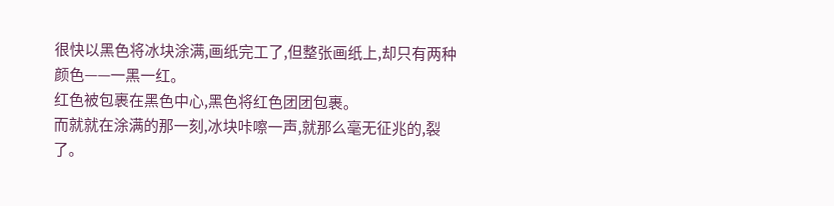很快以黑色将冰块涂满,画纸完工了,但整张画纸上,却只有两种颜色——一黑一红。
红色被包裹在黑色中心,黑色将红色团团包裹。
而就就在涂满的那一刻,冰块咔嚓一声,就那么毫无征兆的,裂了。